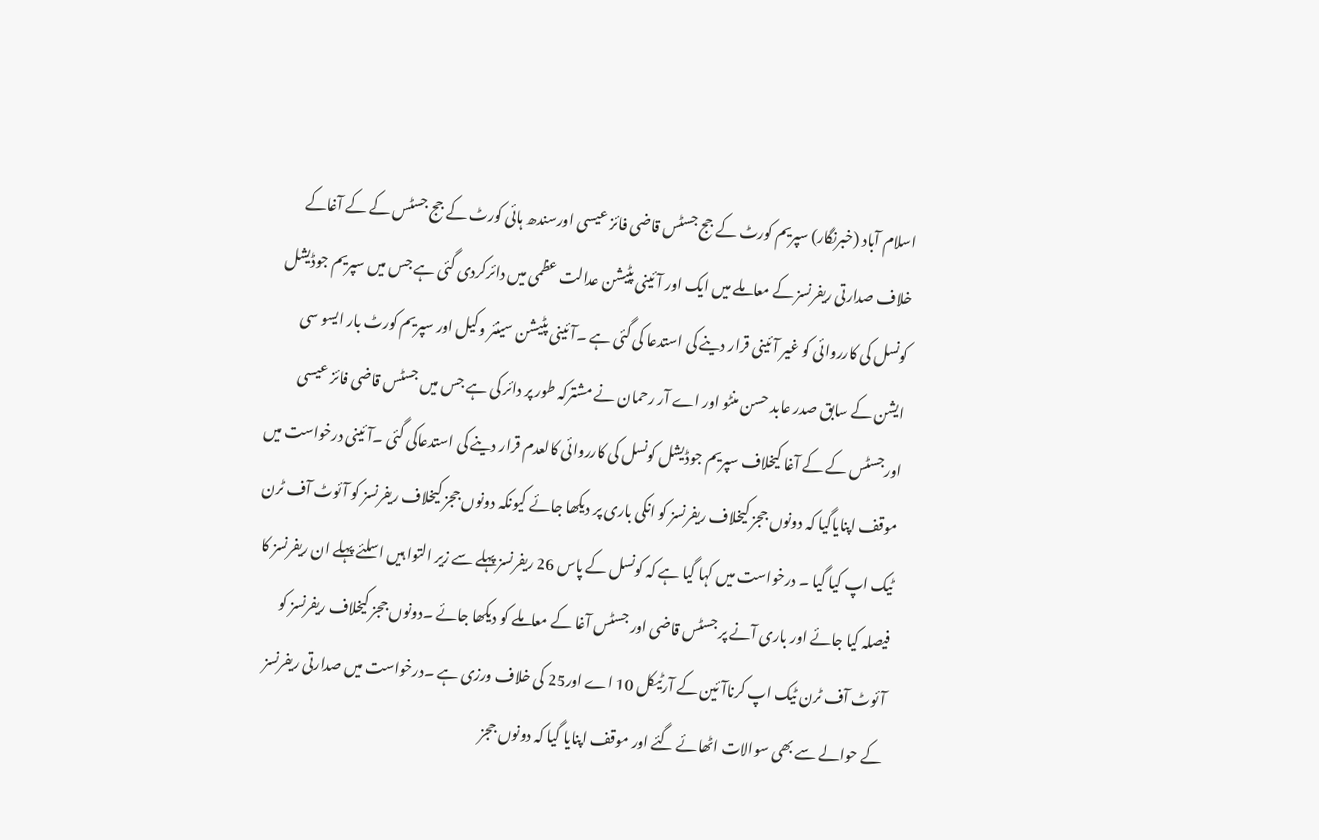اسلام آباد (خبرنگار) سپریم کورٹ کے جج جسٹس قاضی فائز عیسی اورسندھ ہائی کورٹ کے جج جسٹس کے کے آغاکے خلاف صدارتی ریفرنسز کے معاملے میں ایک اور آئینی پٹیشن عدالت عظمی میں دائرکردی گئی ہے جس میں سپریم جوڈیشل کونسل کی کارروائی کو غیر آئینی قرار دینے کی استدعا کی گئی ہے ۔آئینی پٹیشن سینئر وکیل اور سپریم کورٹ بار ایسو سی ایشن کے سابق صدر عابد حسن منٹو اور اے آر رحمان نے مشترکہ طور پر دائر کی ہے جس میں جسٹس قاضی فائز عیسی اورجسٹس کے کے آغا کیخلاف سپریم جوڈیشل کونسل کی کارروائی کالعدم قرار دینے کی استدعاکی گئی ۔آئینی درخواست میں موقف اپنایاگیا کہ دونوں ججز کیخلاف ریفرنسز کو انکی باری پر دیکھا جائے کیونکہ دونوں ججز کیخلاف ریفرنسز کو آئوٹ آف ٹرن ٹیک اپ کیا گیا ۔ درخواست میں کہا گیا ہے کہ کونسل کے پاس 26 ریفرنسز پہلے سے زیر التوا ہیں اسلئے پہلے ان ریفرنسز کا فیصلہ کیا جائے اور باری آنے پر جسٹس قاضی اور جسٹس آغا کے معاملے کو دیکھا جائے ۔دونوں ججز کیخلاف ریفرنسز کو آئوٹ آف ٹرن ٹیک اپ کرناآئین کے آرٹیکل 10 اے اور25 کی خلاف ورزی ہے ۔درخواست میں صدارتی ریفرنسز کے حوالے سے بھی سوالات اٹھائے گئے اور موقف اپنایا گیا کہ دونوں ججز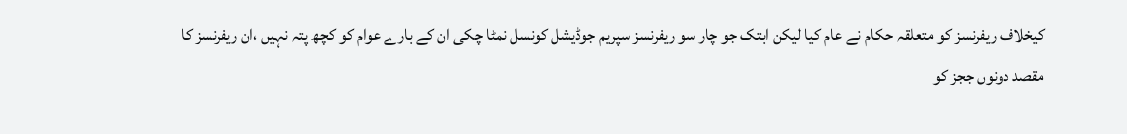کیخلاف ریفرنسز کو متعلقہ حکام نے عام کیا لیکن ابتک جو چار سو ریفرنسز سپریم جوڈیشل کونسل نمٹا چکی ان کے بارے عوام کو کچھ پتہ نہیں ،ان ریفرنسز کا مقصد دونوں ججز کو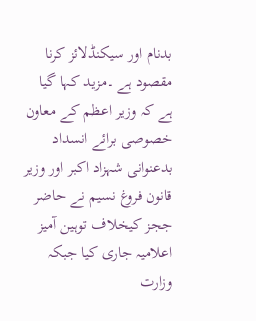بدنام اور سیکنڈلائز کرنا مقصود ہے ۔مزید کہا گیا ہے کہ وزیر اعظم کے معاون خصوصی برائے انسداد بدعنوانی شہزاد اکبر اور وزیر قانون فروغ نسیم نے حاضر ججز کیخلاف توہین آمیز اعلامیہ جاری کیا جبکہ وزارت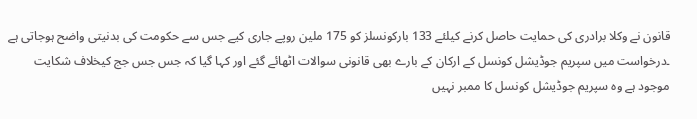قانون نے وکلا برادری کی حمایت حاصل کرنے کیلئے 133 بارکونسلز کو 175 ملین روپے جاری کیے جس سے حکومت کی بدنیتی واضح ہوجاتی ہے ۔درخواست میں سپریم جوڈیشل کونسل کے ارکان کے بارے بھی قانونی سوالات اٹھائے گئے اور کہا گیا کہ جس جس جج کیخلاف شکایت موجود ہے وہ سپریم جوڈیشل کونسل کا ممبر نہیں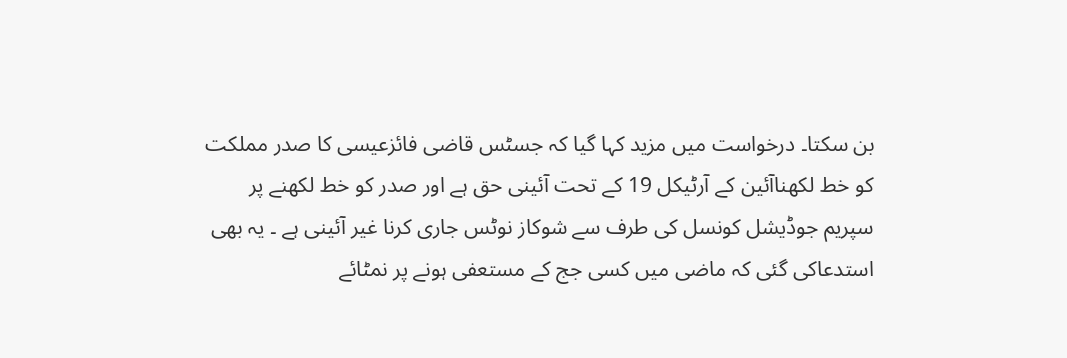بن سکتا۔ درخواست میں مزید کہا گیا کہ جسٹس قاضی فائزعیسی کا صدر مملکت کو خط لکھناآئین کے آرٹیکل 19 کے تحت آئینی حق ہے اور صدر کو خط لکھنے پر سپریم جوڈیشل کونسل کی طرف سے شوکاز نوٹس جاری کرنا غیر آئینی ہے ۔ یہ بھی استدعاکی گئی کہ ماضی میں کسی جج کے مستعفی ہونے پر نمٹائے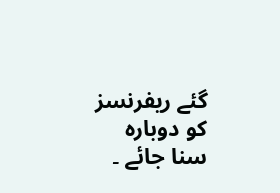گئے ریفرنسز کو دوبارہ سنا جائے ۔